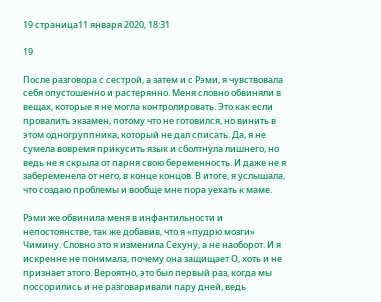19 страница11 января 2020, 18:31

19

После разговора с сестрой, а затем и с Рэми, я чувствовала себя опустошенно и растерянно. Меня словно обвиняли в вещах, которые я не могла контролировать. Это как если провалить экзамен, потому что не готовился, но винить в этом одногруппника, который не дал списать. Да, я не сумела вовремя прикусить язык и сболтнула лишнего, но ведь не я скрыла от парня свою беременность. И даже не я забеременела от него, в конце концов. В итоге, я услышала, что создаю проблемы и вообще мне пора уехать к маме.

Рэми же обвинила меня в инфантильности и непостоянстве, так же добавив, что я «пудрю мозги» Чимину. Словно это я изменила Сехуну, а не наоборот. И я искренне не понимала, почему она защищает О, хоть и не признает этого. Вероятно, это был первый раз, когда мы поссорились и не разговаривали пару дней, ведь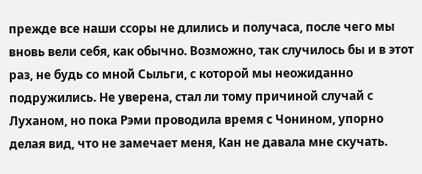прежде все наши ссоры не длились и получаса, после чего мы вновь вели себя, как обычно. Возможно, так случилось бы и в этот раз, не будь со мной Сыльги, с которой мы неожиданно подружились. Не уверена, стал ли тому причиной случай с Луханом, но пока Рэми проводила время с Чонином, упорно делая вид, что не замечает меня, Кан не давала мне скучать.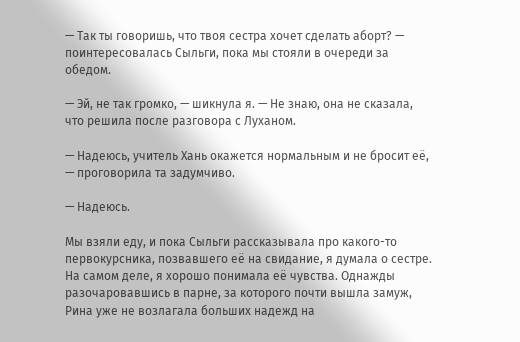— Так ты говоришь, что твоя сестра хочет сделать аборт? — поинтересовалась Сыльги, пока мы стояли в очереди за обедом.

— Эй, не так громко, — шикнула я. — Не знаю, она не сказала, что решила после разговора с Луханом.

— Надеюсь, учитель Хань окажется нормальным и не бросит её, — проговорила та задумчиво.

— Надеюсь.

Мы взяли еду, и пока Сыльги рассказывала про какого-то первокурсника, позвавшего её на свидание, я думала о сестре. На самом деле, я хорошо понимала её чувства. Однажды разочаровавшись в парне, за которого почти вышла замуж, Рина уже не возлагала больших надежд на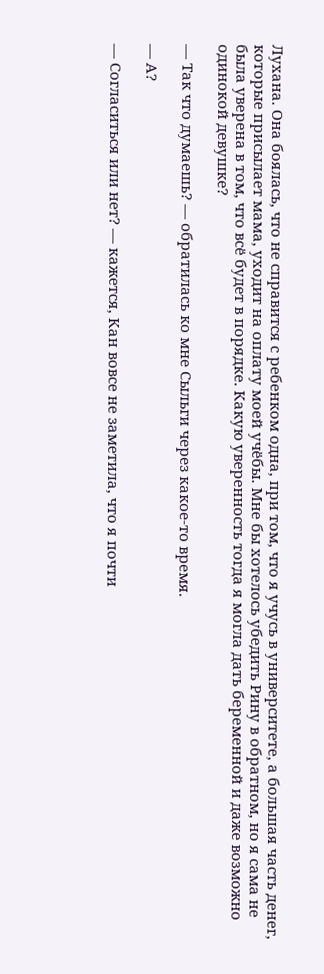Лухана. Она боялась, что не справится с ребенком одна, при том, что я учусь в университете, а большая часть денег, которые присылает мама, уходит на оплату моей учёбы. Мне бы хотелось убедить Рину в обратном, но я сама не была уверена в том, что всё будет в порядке. Какую уверенность тогда я могла дать беременной и даже возможно одинокой девушке?

— Так что думаешь? — обратилась ко мне Сыльги через какое-то время.

— А?

— Согласиться или нет? — кажется, Кан вовсе не заметила, что я почти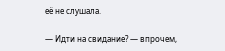её не слушала.

— Идти на свидание? — впрочем,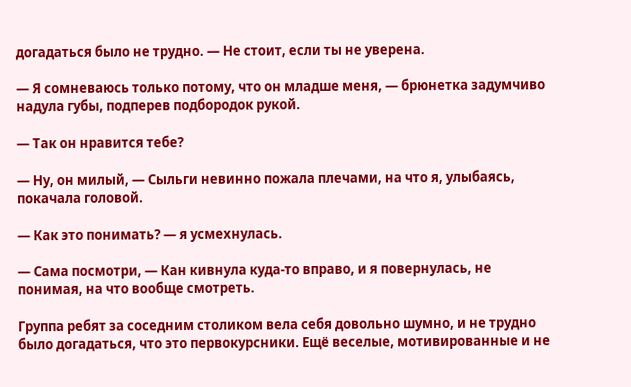догадаться было не трудно. — Не стоит, если ты не уверена.

— Я сомневаюсь только потому, что он младше меня, — брюнетка задумчиво надула губы, подперев подбородок рукой.

— Так он нравится тебе?

— Ну, он милый, — Сыльги невинно пожала плечами, на что я, улыбаясь, покачала головой.

— Как это понимать? — я усмехнулась.

— Сама посмотри, — Кан кивнула куда-то вправо, и я повернулась, не понимая, на что вообще смотреть.

Группа ребят за соседним столиком вела себя довольно шумно, и не трудно было догадаться, что это первокурсники. Ещё веселые, мотивированные и не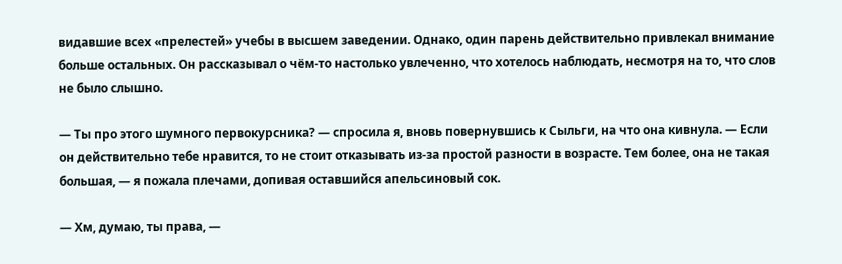видавшие всех «прелестей» учебы в высшем заведении. Однако, один парень действительно привлекал внимание больше остальных. Он рассказывал о чём-то настолько увлеченно, что хотелось наблюдать, несмотря на то, что слов не было слышно.

— Ты про этого шумного первокурсника? — спросила я, вновь повернувшись к Сыльги, на что она кивнула. — Если он действительно тебе нравится, то не стоит отказывать из-за простой разности в возрасте. Тем более, она не такая большая, — я пожала плечами, допивая оставшийся апельсиновый сок.

— Хм, думаю, ты права, —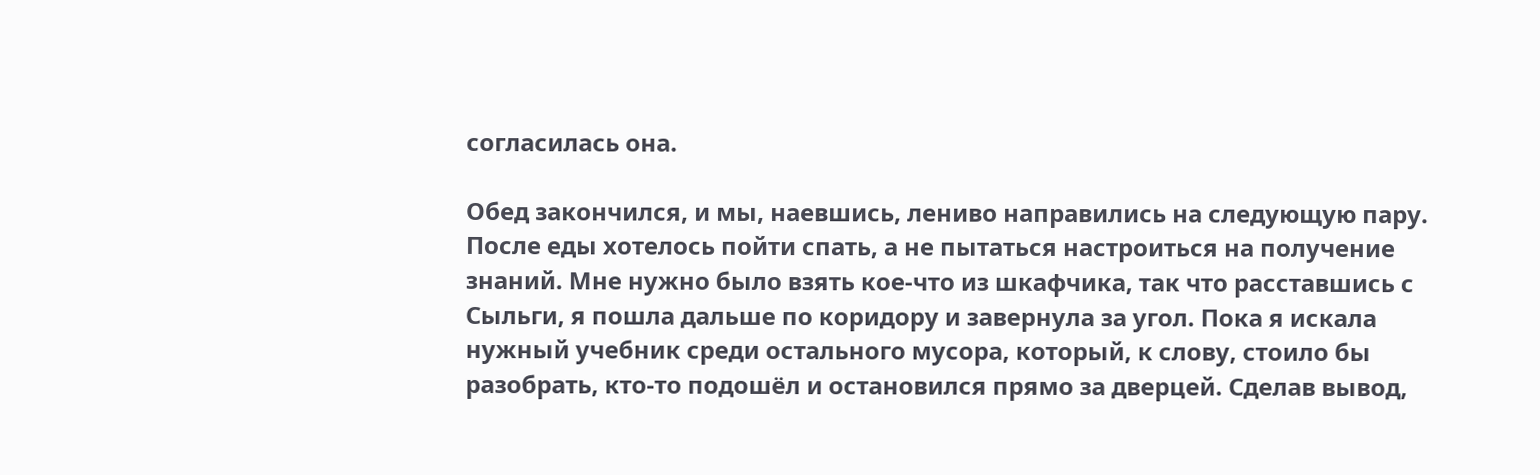согласилась она.

Обед закончился, и мы, наевшись, лениво направились на следующую пару. После еды хотелось пойти спать, а не пытаться настроиться на получение знаний. Мне нужно было взять кое-что из шкафчика, так что расставшись с Сыльги, я пошла дальше по коридору и завернула за угол. Пока я искала нужный учебник среди остального мусора, который, к слову, стоило бы разобрать, кто-то подошёл и остановился прямо за дверцей. Сделав вывод,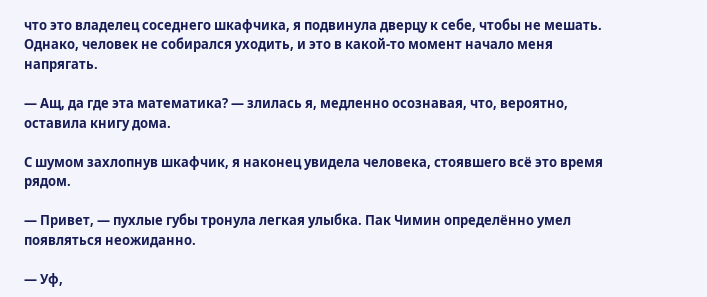что это владелец соседнего шкафчика, я подвинула дверцу к себе, чтобы не мешать. Однако, человек не собирался уходить, и это в какой-то момент начало меня напрягать.

— Ащ, да где эта математика? — злилась я, медленно осознавая, что, вероятно, оставила книгу дома.

С шумом захлопнув шкафчик, я наконец увидела человека, стоявшего всё это время рядом.

— Привет, — пухлые губы тронула легкая улыбка. Пак Чимин определённо умел появляться неожиданно.

— Уф,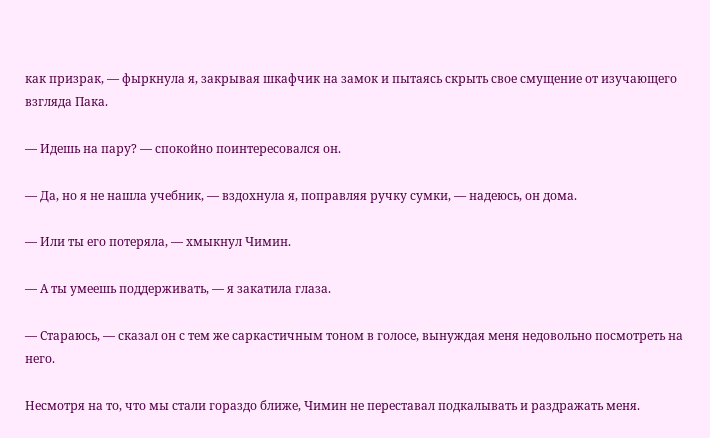как призрак, — фыркнула я, закрывая шкафчик на замок и пытаясь скрыть свое смущение от изучающего взгляда Пака.

— Идешь на пару? — спокойно поинтересовался он.

— Да, но я не нашла учебник, — вздохнула я, поправляя ручку сумки, — надеюсь, он дома.

— Или ты его потеряла, — хмыкнул Чимин.

— А ты умеешь поддерживать, — я закатила глаза.

— Стараюсь, — сказал он с тем же саркастичным тоном в голосе, вынуждая меня недовольно посмотреть на него.

Несмотря на то, что мы стали гораздо ближе, Чимин не переставал подкалывать и раздражать меня.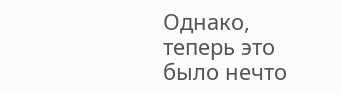Однако, теперь это было нечто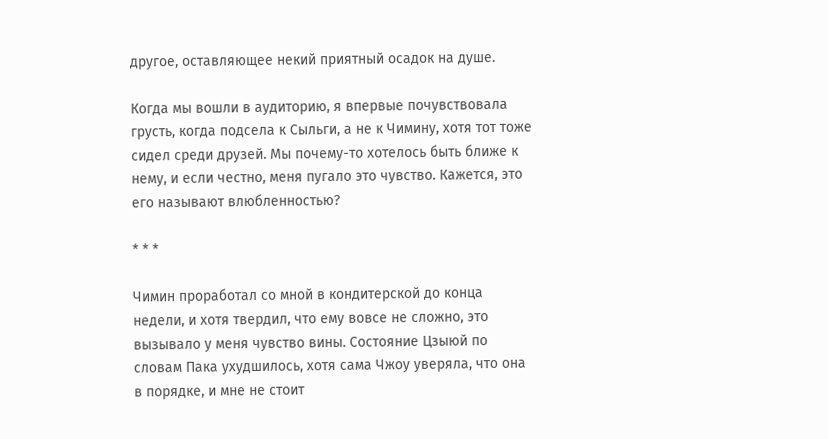другое, оставляющее некий приятный осадок на душе.

Когда мы вошли в аудиторию, я впервые почувствовала грусть, когда подсела к Сыльги, а не к Чимину, хотя тот тоже сидел среди друзей. Мы почему-то хотелось быть ближе к нему, и если честно, меня пугало это чувство. Кажется, это его называют влюбленностью?

* * *

Чимин проработал со мной в кондитерской до конца недели, и хотя твердил, что ему вовсе не сложно, это вызывало у меня чувство вины. Состояние Цзыюй по словам Пака ухудшилось, хотя сама Чжоу уверяла, что она в порядке, и мне не стоит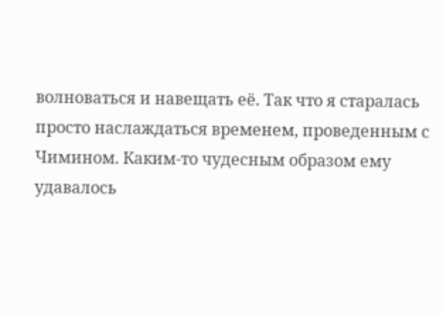волноваться и навещать её. Так что я старалась просто наслаждаться временем, проведенным с Чимином. Каким-то чудесным образом ему удавалось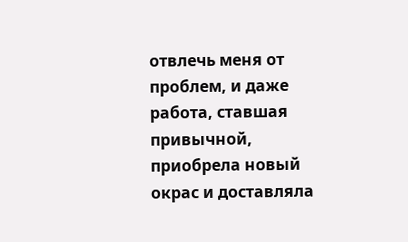отвлечь меня от проблем, и даже работа, ставшая привычной, приобрела новый окрас и доставляла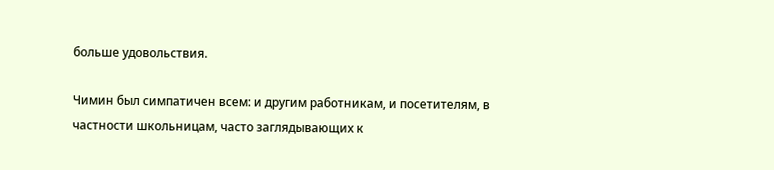больше удовольствия.

Чимин был симпатичен всем: и другим работникам, и посетителям, в частности школьницам, часто заглядывающих к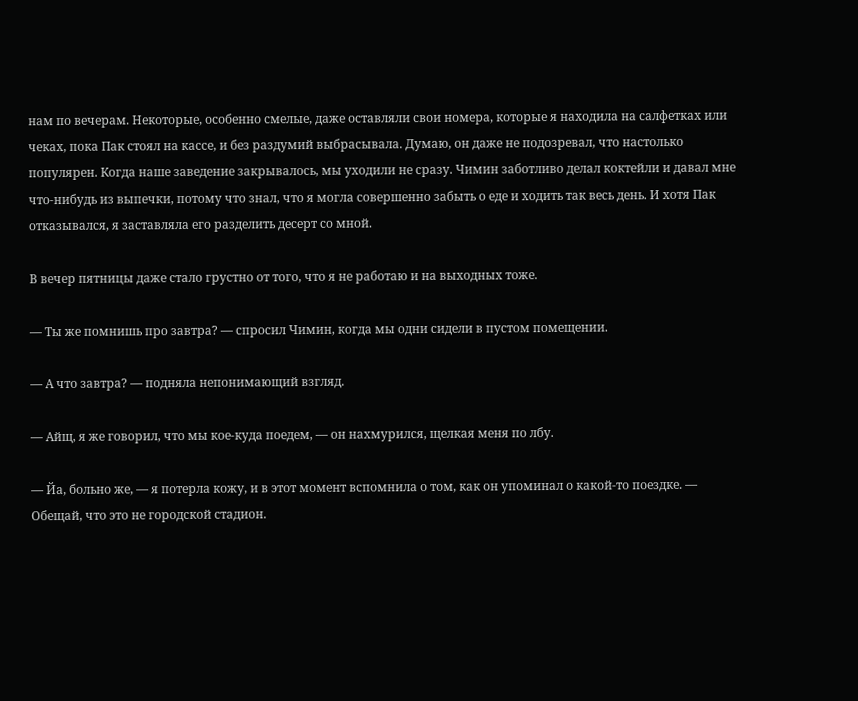нам по вечерам. Некоторые, особенно смелые, даже оставляли свои номера, которые я находила на салфетках или чеках, пока Пак стоял на кассе, и без раздумий выбрасывала. Думаю, он даже не подозревал, что настолько популярен. Когда наше заведение закрывалось, мы уходили не сразу. Чимин заботливо делал коктейли и давал мне что-нибудь из выпечки, потому что знал, что я могла совершенно забыть о еде и ходить так весь день. И хотя Пак отказывался, я заставляла его разделить десерт со мной.

В вечер пятницы даже стало грустно от того, что я не работаю и на выходных тоже.

— Ты же помнишь про завтра? — спросил Чимин, когда мы одни сидели в пустом помещении.

— А что завтра? — подняла непонимающий взгляд.

— Айщ, я же говорил, что мы кое-куда поедем, — он нахмурился, щелкая меня по лбу.

— Йа, больно же, — я потерла кожу, и в этот момент вспомнила о том, как он упоминал о какой-то поездке. — Обещай, что это не городской стадион.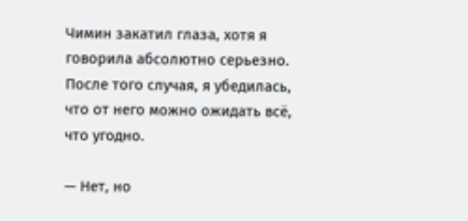Чимин закатил глаза, хотя я говорила абсолютно серьезно. После того случая, я убедилась, что от него можно ожидать всё, что угодно.

— Нет, но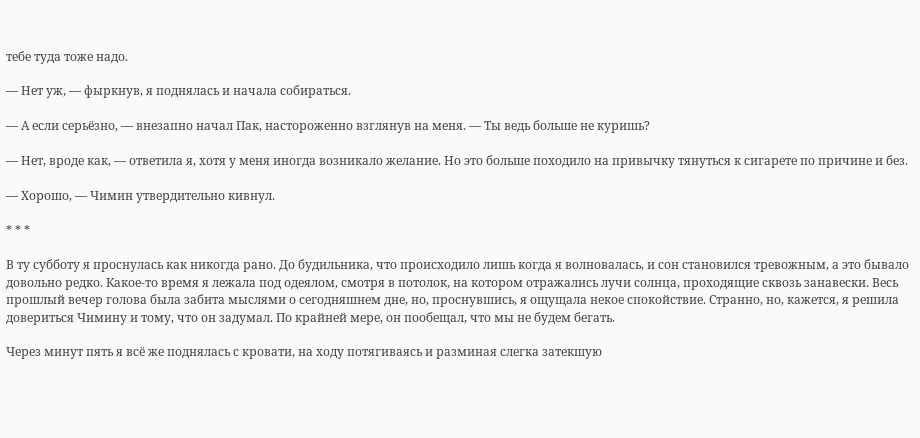тебе туда тоже надо.

— Нет уж, — фыркнув, я поднялась и начала собираться.

— А если серьёзно, — внезапно начал Пак, настороженно взглянув на меня. — Ты ведь больше не куришь?

— Нет, вроде как, — ответила я, хотя у меня иногда возникало желание. Но это больше походило на привычку тянуться к сигарете по причине и без.

— Хорошо, — Чимин утвердительно кивнул.

* * *

В ту субботу я проснулась как никогда рано. До будильника, что происходило лишь когда я волновалась, и сон становился тревожным, а это бывало довольно редко. Какое-то время я лежала под одеялом, смотря в потолок, на котором отражались лучи солнца, проходящие сквозь занавески. Весь прошлый вечер голова была забита мыслями о сегодняшнем дне, но, проснувшись, я ощущала некое спокойствие. Странно, но, кажется, я решила довериться Чимину и тому, что он задумал. По крайней мере, он пообещал, что мы не будем бегать.

Через минут пять я всё же поднялась с кровати, на ходу потягиваясь и разминая слегка затекшую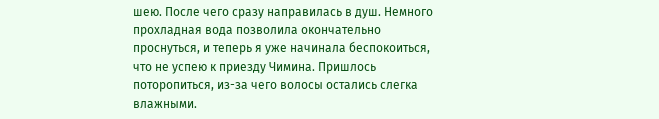шею. После чего сразу направилась в душ. Немного прохладная вода позволила окончательно проснуться, и теперь я уже начинала беспокоиться, что не успею к приезду Чимина. Пришлось поторопиться, из-за чего волосы остались слегка влажными.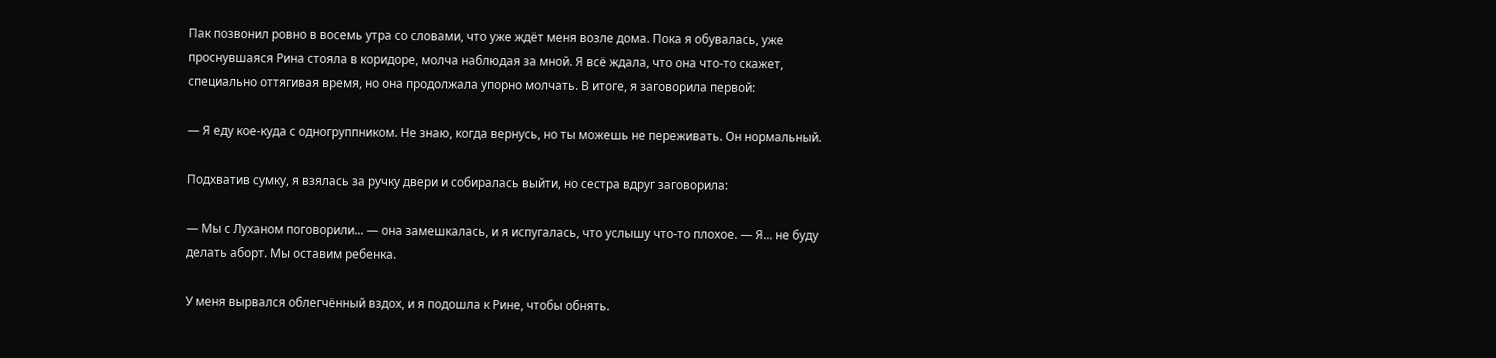Пак позвонил ровно в восемь утра со словами, что уже ждёт меня возле дома. Пока я обувалась, уже проснувшаяся Рина стояла в коридоре, молча наблюдая за мной. Я всё ждала, что она что-то скажет, специально оттягивая время, но она продолжала упорно молчать. В итоге, я заговорила первой:

— Я еду кое-куда с одногруппником. Не знаю, когда вернусь, но ты можешь не переживать. Он нормальный.

Подхватив сумку, я взялась за ручку двери и собиралась выйти, но сестра вдруг заговорила:

— Мы с Луханом поговорили... — она замешкалась, и я испугалась, что услышу что-то плохое. — Я... не буду делать аборт. Мы оставим ребенка.

У меня вырвался облегчённый вздох, и я подошла к Рине, чтобы обнять.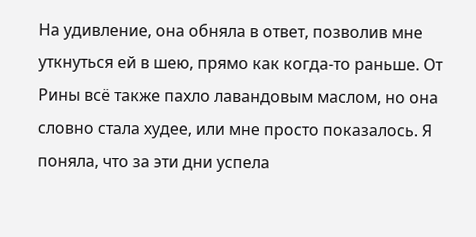На удивление, она обняла в ответ, позволив мне уткнуться ей в шею, прямо как когда-то раньше. От Рины всё также пахло лавандовым маслом, но она словно стала худее, или мне просто показалось. Я поняла, что за эти дни успела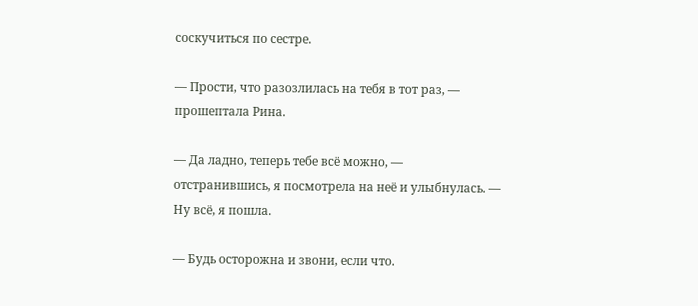соскучиться по сестре.

— Прости, что разозлилась на тебя в тот раз, — прошептала Рина.

— Да ладно, теперь тебе всё можно, — отстранившись, я посмотрела на неё и улыбнулась. — Ну всё, я пошла.

— Будь осторожна и звони, если что.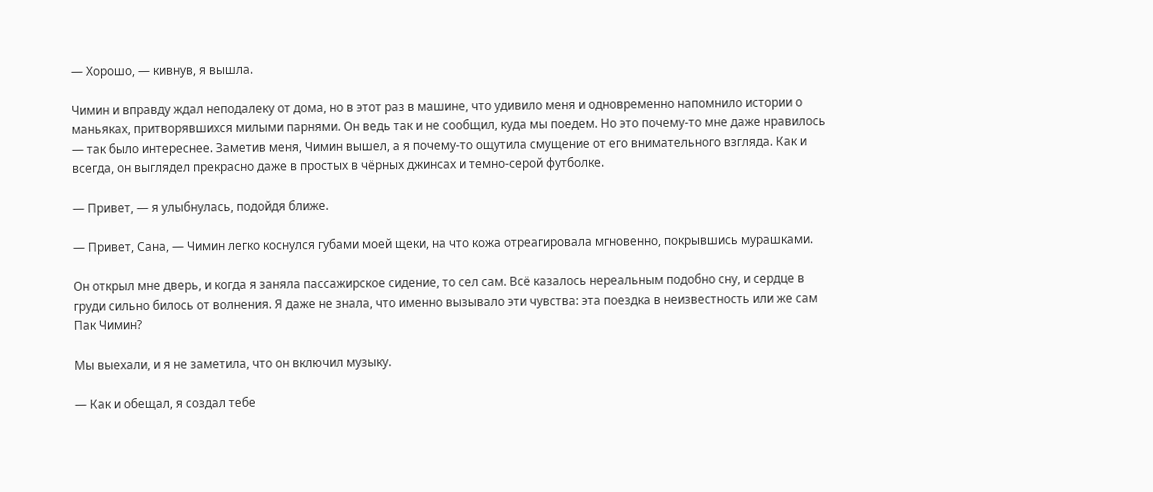— Хорошо, — кивнув, я вышла.

Чимин и вправду ждал неподалеку от дома, но в этот раз в машине, что удивило меня и одновременно напомнило истории о маньяках, притворявшихся милыми парнями. Он ведь так и не сообщил, куда мы поедем. Но это почему-то мне даже нравилось — так было интереснее. Заметив меня, Чимин вышел, а я почему-то ощутила смущение от его внимательного взгляда. Как и всегда, он выглядел прекрасно даже в простых в чёрных джинсах и темно-серой футболке.

— Привет, — я улыбнулась, подойдя ближе.

— Привет, Сана, — Чимин легко коснулся губами моей щеки, на что кожа отреагировала мгновенно, покрывшись мурашками.

Он открыл мне дверь, и когда я заняла пассажирское сидение, то сел сам. Всё казалось нереальным подобно сну, и сердце в груди сильно билось от волнения. Я даже не знала, что именно вызывало эти чувства: эта поездка в неизвестность или же сам Пак Чимин?

Мы выехали, и я не заметила, что он включил музыку.

— Как и обещал, я создал тебе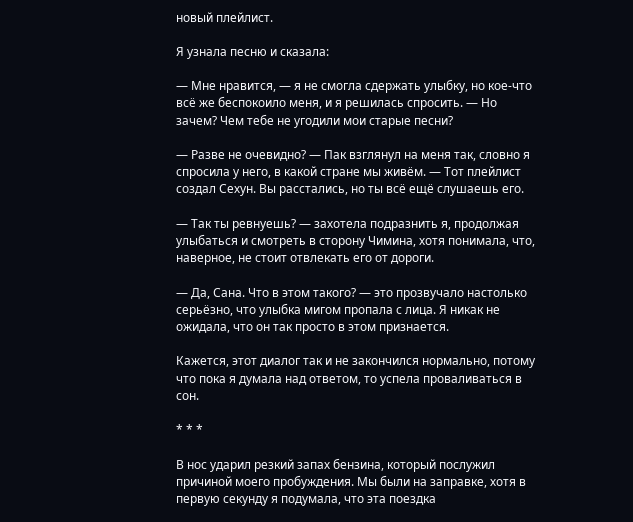новый плейлист.

Я узнала песню и сказала:

— Мне нравится, — я не смогла сдержать улыбку, но кое-что всё же беспокоило меня, и я решилась спросить. — Но зачем? Чем тебе не угодили мои старые песни?

— Разве не очевидно? — Пак взглянул на меня так, словно я спросила у него, в какой стране мы живём. — Тот плейлист создал Сехун. Вы расстались, но ты всё ещё слушаешь его.

— Так ты ревнуешь? — захотела подразнить я, продолжая улыбаться и смотреть в сторону Чимина, хотя понимала, что, наверное, не стоит отвлекать его от дороги.

— Да, Сана. Что в этом такого? — это прозвучало настолько серьёзно, что улыбка мигом пропала с лица. Я никак не ожидала, что он так просто в этом признается.

Кажется, этот диалог так и не закончился нормально, потому что пока я думала над ответом, то успела проваливаться в сон.

* * *

В нос ударил резкий запах бензина, который послужил причиной моего пробуждения. Мы были на заправке, хотя в первую секунду я подумала, что эта поездка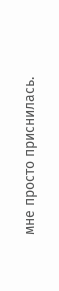мне просто приснилась.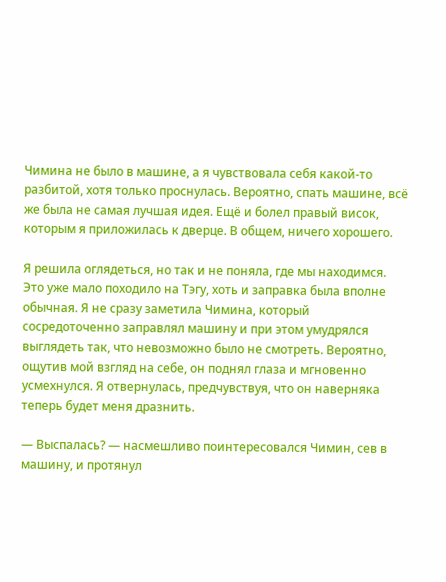Чимина не было в машине, а я чувствовала себя какой-то разбитой, хотя только проснулась. Вероятно, спать машине, всё же была не самая лучшая идея. Ещё и болел правый висок, которым я приложилась к дверце. В общем, ничего хорошего.

Я решила оглядеться, но так и не поняла, где мы находимся. Это уже мало походило на Тэгу, хоть и заправка была вполне обычная. Я не сразу заметила Чимина, который сосредоточенно заправлял машину и при этом умудрялся выглядеть так, что невозможно было не смотреть. Вероятно, ощутив мой взгляд на себе, он поднял глаза и мгновенно усмехнулся. Я отвернулась, предчувствуя, что он наверняка теперь будет меня дразнить.

— Выспалась? — насмешливо поинтересовался Чимин, сев в машину, и протянул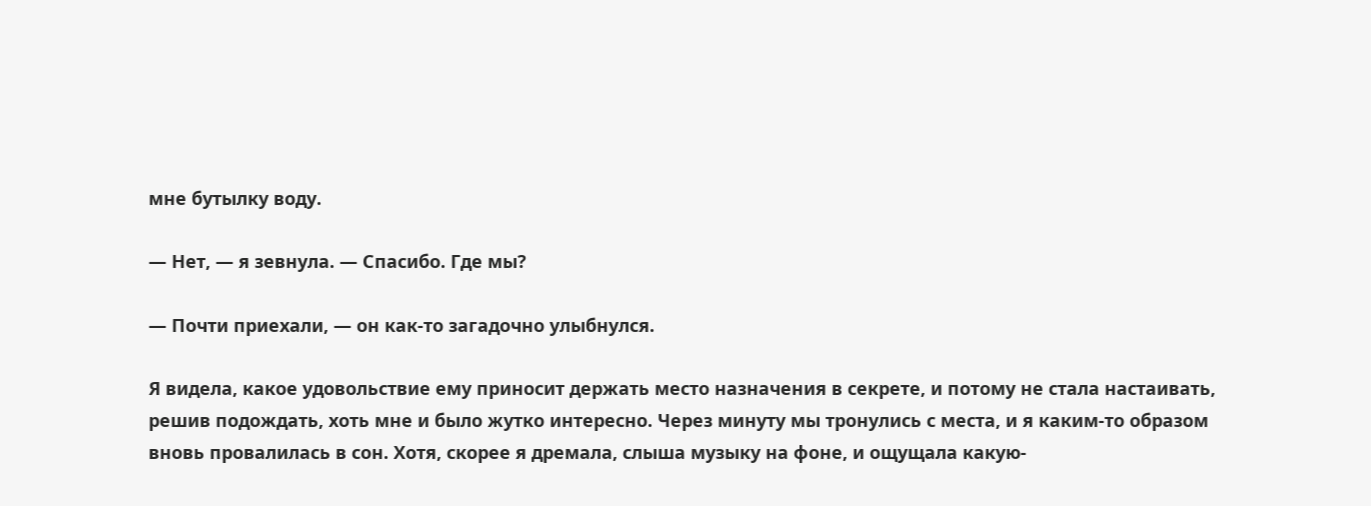мне бутылку воду.

— Нет, — я зевнула. — Спасибо. Где мы?

— Почти приехали, — он как-то загадочно улыбнулся.

Я видела, какое удовольствие ему приносит держать место назначения в секрете, и потому не стала настаивать, решив подождать, хоть мне и было жутко интересно. Через минуту мы тронулись с места, и я каким-то образом вновь провалилась в сон. Хотя, скорее я дремала, слыша музыку на фоне, и ощущала какую-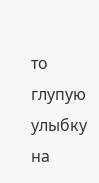то глупую улыбку на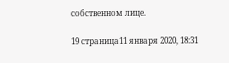собственном лице.

19 страница11 января 2020, 18:31